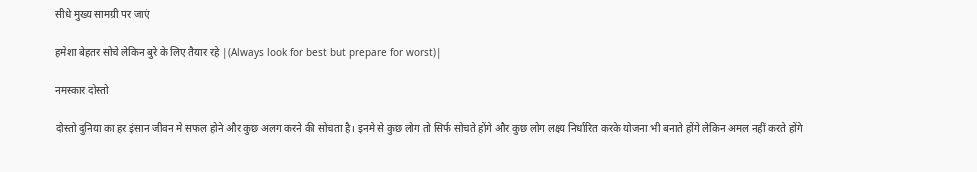सीधे मुख्य सामग्री पर जाएं

हमेशा बेहतर सोचे लेकिन बुरे के लिए तैयार रहे |(Always look for best but prepare for worst)|

नमस्कार दोस्तो

दोस्तो दुनिया का हर इंसान जीवन मे सफल होने और कुछ अलग करने की सोचता है। इनमे से कुछ लोग तो सिर्फ सोचते होंगे और कुछ लोग लक्ष्य निर्धारित करके योजना भी बनाते होंगे लेकिन अमल नहीं करते होंगे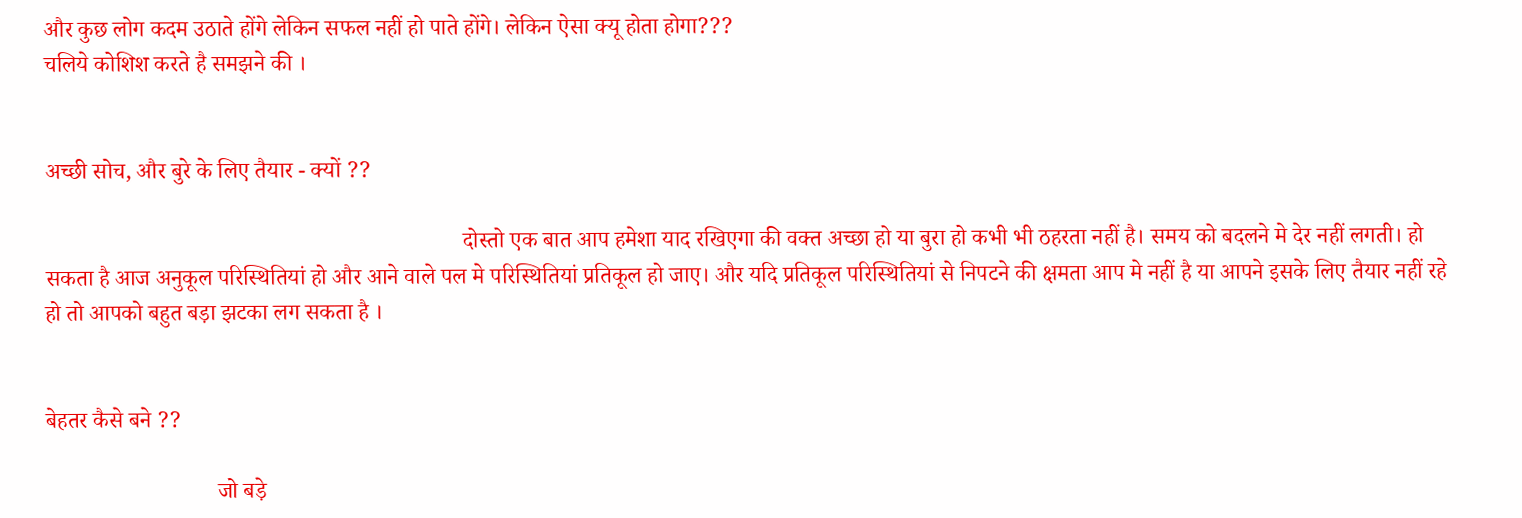और कुछ लोग कदम उठाते होंगे लेकिन सफल नहीं हो पाते होंगे। लेकिन ऐसा क्यू होता होगा???
चलिये कोशिश करते है समझने की ।


अच्छी सोच, और बुरे के लिए तैयार - क्यों ??

                                                                         दोस्तो एक बात आप हमेशा याद रखिएगा की वक्त अच्छा हो या बुरा हो कभी भी ठहरता नहीं है। समय को बदलने मे देर नहीं लगती। हो सकता है आज अनुकूल परिस्थितियां हो और आने वाले पल मे परिस्थितियां प्रतिकूल हो जाए। और यदि प्रतिकूल परिस्थितियां से निपटने की क्षमता आप मे नहीं है या आपने इसके लिए तैयार नहीं रहे हो तो आपको बहुत बड़ा झटका लग सकता है ।


बेहतर कैसे बने ??

                              जो बड़े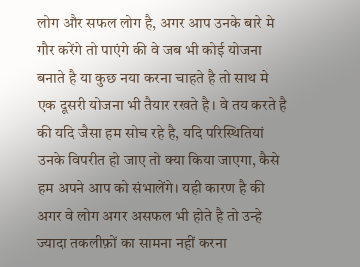लोग और सफल लोग है, अगर आप उनके बारे मे गौर करेंगे तो पाएंगे की वे जब भी कोई योजना बनाते है या कुछ नया करना चाहते है तो साथ मे एक दूसरी योजना भी तैयार रखते है। वे तय करते है की यदि जैसा हम सोच रहे है, यदि परिस्थितियां उनके विपरीत हो जाए तो क्या किया जाएगा, कैसे हम अपने आप को संभालेंगे। यही कारण है की अगर वे लोग अगर असफल भी होते है तो उन्हे ज्यादा तकलीफ़ों का सामना नहीं करना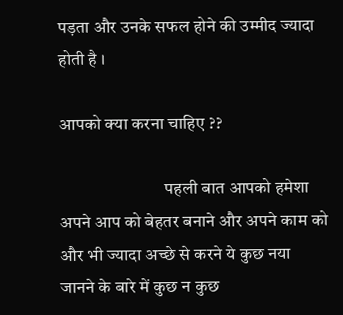पड़ता और उनके सफल होने की उम्मीद ज्यादा होती है ।

आपको क्या करना चाहिए ??

                              पहली बात आपको हमेशा अपने आप को बेहतर बनाने और अपने काम को और भी ज्यादा अच्छे से करने ये कुछ नया जानने के बारे में कुछ न कुछ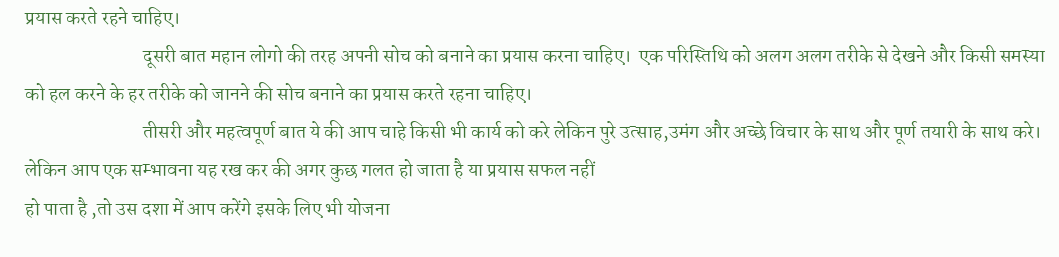प्रयास करते रहने चाहिए।
                              दूसरी बात महान लोगो की तरह अपनी सोच को बनाने का प्रयास करना चाहिए।  एक परिस्तिथि को अलग अलग तरीके से देखने और किसी समस्या को हल करने के हर तरीके को जानने की सोच बनाने का प्रयास करते रहना चाहिए।
                              तीसरी और महत्वपूर्ण बात ये की आप चाहे किसी भी कार्य को करे लेकिन पुरे उत्साह,उमंग और अच्छे विचार के साथ और पूर्ण तयारी के साथ करे। लेकिन आप एक सम्भावना यह रख कर की अगर कुछ गलत हो जाता है या प्रयास सफल नहीं
हो पाता है ,तो उस दशा में आप करेंगे इसके लिए भी योजना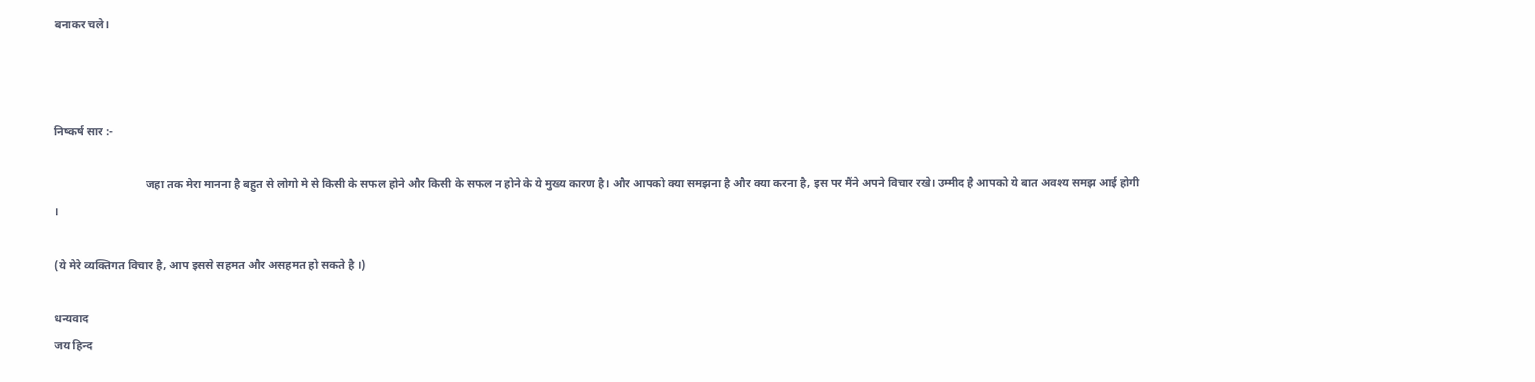बनाकर चले।



निष्कर्ष सार :-

                                जहा तक मेरा मानना है बहुत से लोगो मे से किसी के सफल होने और किसी के सफल न होने के ये मुख्य कारण है। और आपको क्या समझना है और क्या करना है, इस पर मैंने अपने विचार रखे। उम्मीद है आपको ये बात अवश्य समझ आई होगी ।

(ये मेरे व्यक्तिगत विचार है, आप इससे सहमत और असहमत हो सकते है ।)

धन्यवाद
जय हिन्द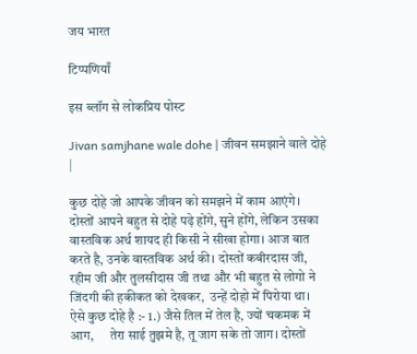जय भारत

टिप्पणियाँ

इस ब्लॉग से लोकप्रिय पोस्ट

Jivan samjhane wale dohe | जीवन समझाने वाले दोहे |

कुछ दोहे जो आपके जीवन को समझने में काम आएंगे। दोस्तों आपने बहुत से दोहे पढ़े होंगे, सुने होंगे, लेकिन उसका वास्तविक अर्थ शायद ही किसी ने सीखा होगा। आज बात करते है, उनके वास्तविक अर्थ की। दोस्तों कबीरदास जी, रहीम जी और तुलसीदास जी तथा और भी बहुत से लोगो ने जिंदगी की हकीकत को देखकर,  उन्हें दोहो में पिरोया था। ऐसे कुछ दोहे है :- 1.) जैसे तिल में तेल है, ज्यों चकमक में आग,      तेरा साई तुझमे है, तू जाग सके तो जाग। दोस्तों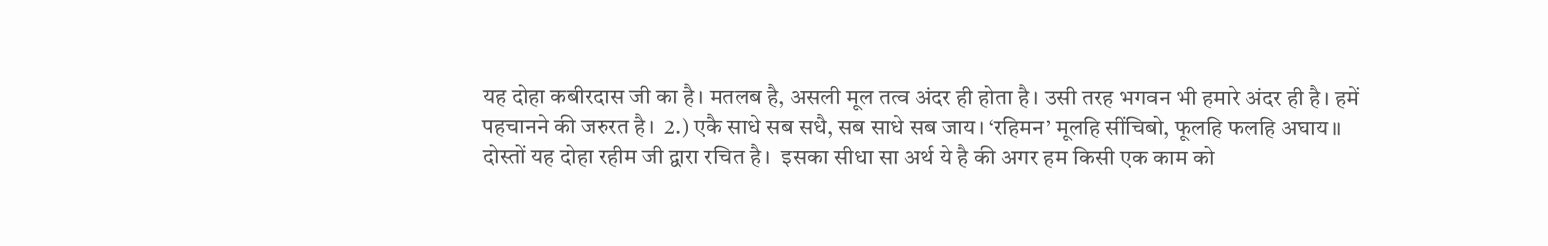यह दोहा कबीरदास जी का है। मतलब है, असली मूल तत्व अंदर ही होता है। उसी तरह भगवन भी हमारे अंदर ही है। हमें पहचानने की जरुरत है।  2.) एकै साधे सब सधै, सब साधे सब जाय। ‘रहिमन’ मूलहि सींचिबो, फूलहि फलहि अघाय॥                                             दोस्तों यह दोहा रहीम जी द्वारा रचित है।  इसका सीधा सा अर्थ ये है की अगर हम किसी एक काम को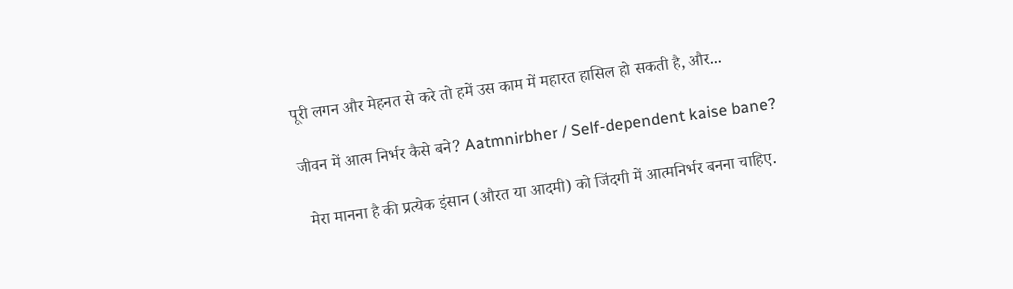पूरी लगन और मेहनत से करे तो हमें उस काम में महारत हासिल हो सकती है, और...

जीवन में आत्म निर्भर कैसे बने? Aatmnirbher / Self-dependent kaise bane?

  मेरा मानना है की प्रत्येक इंसान (औरत या आदमी) को जिंदगी में आत्मनिर्भर बनना चाहिए.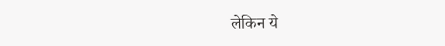लेकिन ये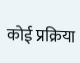कोई प्रक्रिया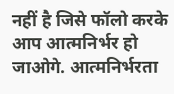नहीं है जिसे फॉलो करके आप आत्मनिर्भर हो जाओगे. आत्मनिर्भरता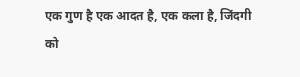एक गुण है एक आदत है, एक कला है, जिंदगी को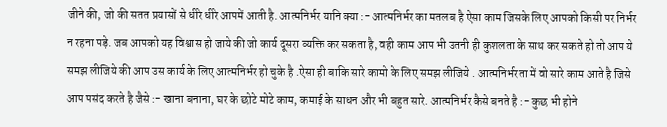जीने की, जो की सतत प्रयासों से धीरे धीरे आपमें आती है. आत्मनिर्भर यानि क्या :- आत्मनिर्भर का मतलब है ऐसा काम जिसके लिए आपको किसी पर निर्भर न रहना पड़े. जब आपको यह विश्वास हो जाये की जो कार्य दूसरा व्यक्ति कर सकता है, वही काम आप भी उतनी ही कुशलता के साथ कर सकते हो तो आप ये समझ लीजिये की आप उस कार्य के लिए आत्मनिर्भर हो चुके है .ऐसा ही बाकि सारे कामो के लिए समझ लीजिये . आत्मनिर्भरता में वो सारे काम आते है जिसे आप पसंद करते है जैसे :- खाना बनाना, घर के छोटे मोटे काम, कमाई के साधन और भी बहुत सारे. आत्मनिर्भर कैसे बनते है :- कुछ भी होने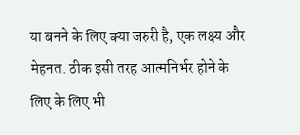या बनने के लिए क्या जरुरी है, एक लक्ष्य और मेहनत. ठीक इसी तरह आत्मनिर्भर होने के लिए के लिए भी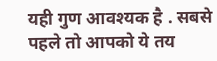यही गुण आवश्यक है . सबसे पहले तो आपको ये तय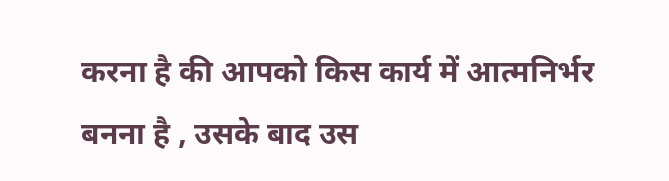करना है की आपको किस कार्य में आत्मनिर्भर बनना है , उसके बाद उस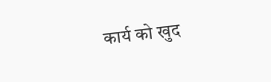कार्य को खुद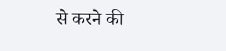से करने की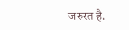जरुरत है.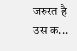जरुरत है उस क...